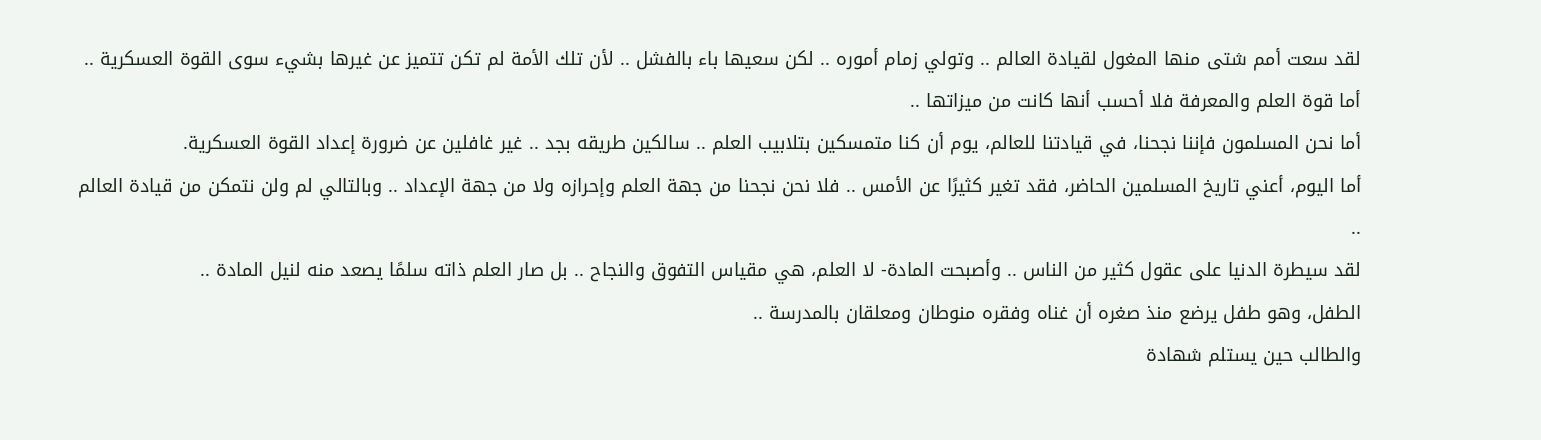لقد سعت أمم شتى منها المغول لقيادة العالم .. وتولي زمام أموره .. لكن سعيها باء بالفشل .. لأن تلك الأمة لم تكن تتميز عن غيرها بشيء سوى القوة العسكرية .. أما قوة العلم والمعرفة فلا أحسب أنها كانت من ميزاتها ..
أما نحن المسلمون فإننا نجحنا، في قيادتنا للعالم، يوم أن كنا متمسكين بتلابيب العلم .. سالكين طريقه بجد .. غير غافلين عن ضرورة إعداد القوة العسكرية.
أما اليوم، أعني تاريخ المسلمين الحاضر، فقد تغير كثيرًا عن الأمس .. فلا نحن نجحنا من جهة العلم وإحرازه ولا من جهة الإعداد .. وبالتالي لم ولن نتمكن من قيادة العالم ..
لقد سيطرة الدنيا على عقول كثير من الناس .. وأصبحت المادة- لا العلم، هي مقياس التفوق والنجاح .. بل صار العلم ذاته سلمًا يصعد منه لنيل المادة ..
الطفل، وهو طفل يرضع منذ صغره أن غناه وفقره منوطان ومعلقان بالمدرسة ..
والطالب حين يستلم شهادة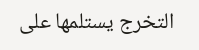التخرج يستلمها على